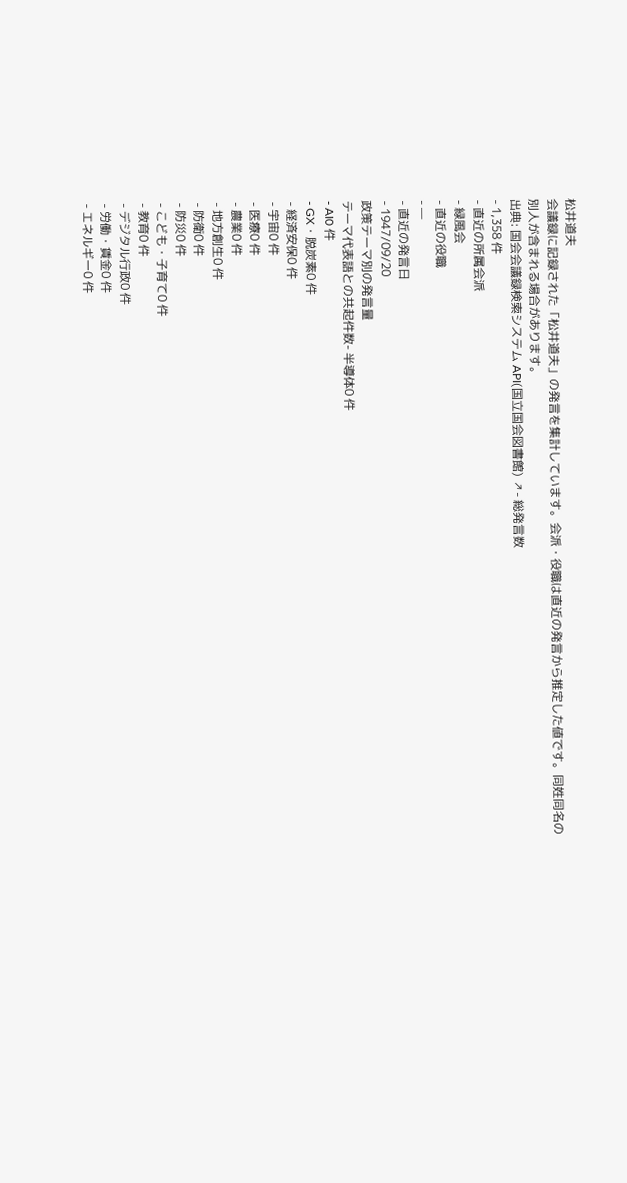松井道夫
会議録に記録された「松井道夫」の発言を集計しています。会派・役職は直近の発言から推定した値です。同姓同名の別人が含まれる場合があります。
出典: 国会会議録検索システム API(国立国会図書館) ↗- 総発言数
- 1,358 件
- 直近の所属会派
- 緑風会
- 直近の役職
- —
- 直近の発言日
- 1947/09/20
政策テーマ別の発言量
テーマ代表語との共起件数- 半導体0 件
- AI0 件
- GX・脱炭素0 件
- 経済安保0 件
- 宇宙0 件
- 医療0 件
- 農業0 件
- 地方創生0 件
- 防衛0 件
- 防災0 件
- こども・子育て0 件
- 教育0 件
- デジタル行政0 件
- 労働・賃金0 件
- エネルギー0 件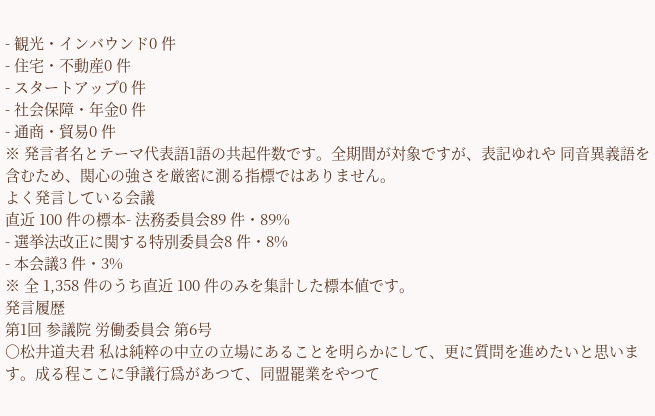- 観光・インバウンド0 件
- 住宅・不動産0 件
- スタートアップ0 件
- 社会保障・年金0 件
- 通商・貿易0 件
※ 発言者名とテーマ代表語1語の共起件数です。全期間が対象ですが、表記ゆれや 同音異義語を含むため、関心の強さを厳密に測る指標ではありません。
よく発言している会議
直近 100 件の標本- 法務委員会89 件・89%
- 選挙法改正に関する特別委員会8 件・8%
- 本会議3 件・3%
※ 全 1,358 件のうち直近 100 件のみを集計した標本値です。
発言履歴
第1回 参議院 労働委員会 第6号
○松井道夫君 私は純粹の中立の立場にあることを明らかにして、更に質問を進めたいと思います。成る程ここに爭議行爲があつて、同盟罷業をやつて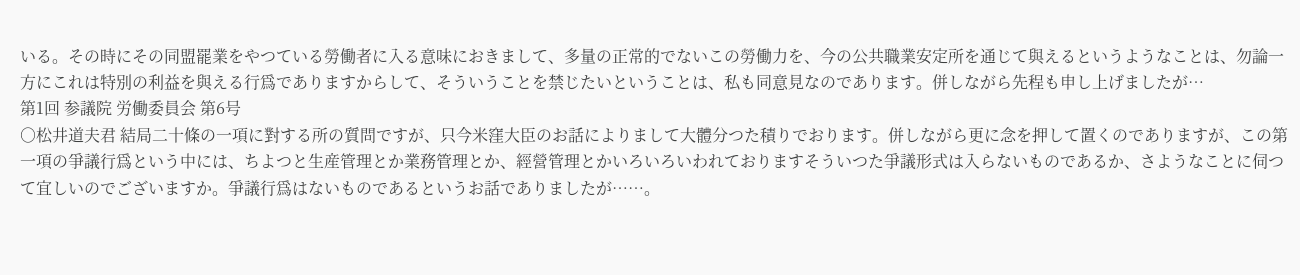いる。その時にその同盟罷業をやつている勞働者に入る意味におきまして、多量の正常的でないこの勞働力を、今の公共職業安定所を通じて與えるというようなことは、勿論一方にこれは特別の利益を與える行爲でありますからして、そういうことを禁じたいということは、私も同意見なのであります。併しながら先程も申し上げましたが…
第1回 参議院 労働委員会 第6号
○松井道夫君 結局二十條の一項に對する所の質問ですが、只今米窪大臣のお話によりまして大體分つた積りでおります。併しながら更に念を押して置くのでありますが、この第一項の爭議行爲という中には、ちよつと生産管理とか業務管理とか、經營管理とかいろいろいわれておりますそういつた爭議形式は入らないものであるか、さようなことに伺つて宜しいのでございますか。爭議行爲はないものであるというお話でありましたが……。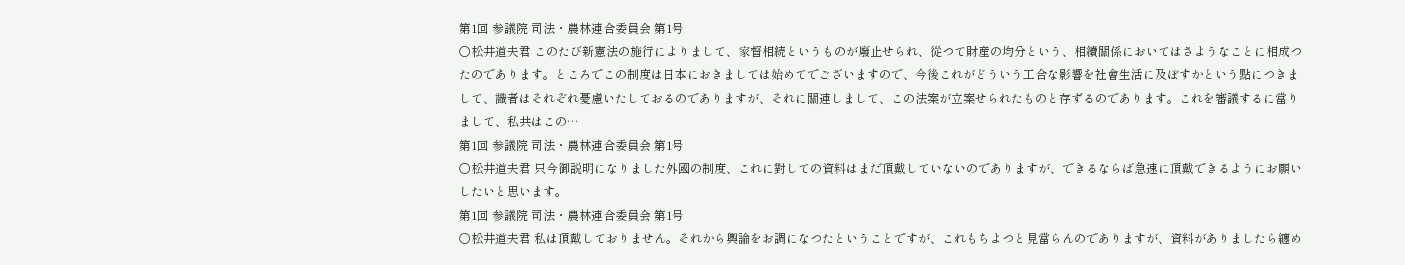第1回 参議院 司法・農林連合委員会 第1号
○松井道夫君 このたび新憲法の施行によりまして、家督相続というものが廢止せられ、從つて財産の均分という、相續關係においてはさようなことに相成つたのであります。ところでこの制度は日本におきましては始めてでございますので、今後これがどういう工合な影響を社會生活に及ぼすかという點につきまして、識者はそれぞれ憂慮いたしておるのでありますが、それに關連しまして、この法案が立案せられたものと存ずるのであります。これを審議するに當りまして、私共はこの…
第1回 参議院 司法・農林連合委員会 第1号
○松井道夫君 只今御説明になりました外國の制度、これに對しての資料はまだ頂戴していないのでありますが、できるならば急速に頂戴できるようにお願いしたいと思います。
第1回 参議院 司法・農林連合委員会 第1号
○松井道夫君 私は頂戴しておりません。それから輿論をお調になつたということですが、これもちよつと見當らんのでありますが、資料がありましたら纏め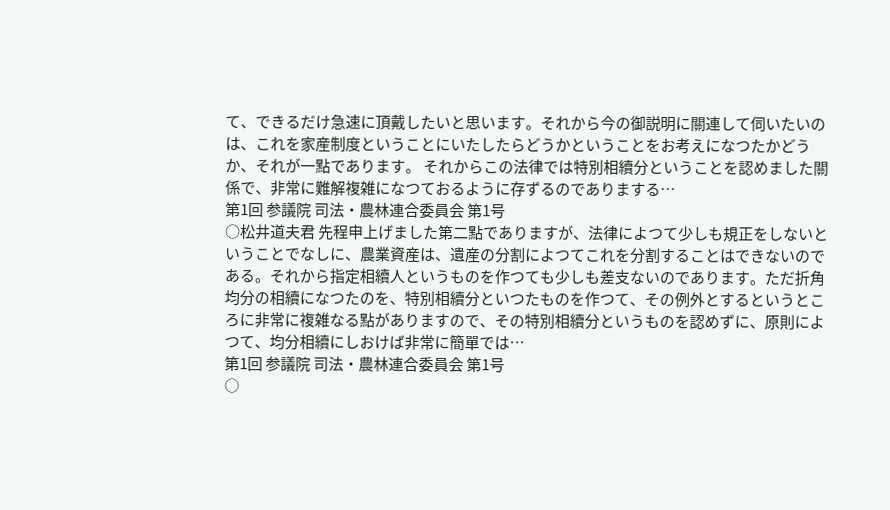て、できるだけ急速に頂戴したいと思います。それから今の御説明に關連して伺いたいのは、これを家産制度ということにいたしたらどうかということをお考えになつたかどうか、それが一點であります。 それからこの法律では特別相續分ということを認めました關係で、非常に難解複雑になつておるように存ずるのでありまする…
第1回 参議院 司法・農林連合委員会 第1号
○松井道夫君 先程申上げました第二點でありますが、法律によつて少しも規正をしないということでなしに、農業資産は、遺産の分割によつてこれを分割することはできないのである。それから指定相續人というものを作つても少しも差支ないのであります。ただ折角均分の相續になつたのを、特別相續分といつたものを作つて、その例外とするというところに非常に複雑なる點がありますので、その特別相續分というものを認めずに、原則によつて、均分相續にしおけば非常に簡單では…
第1回 参議院 司法・農林連合委員会 第1号
○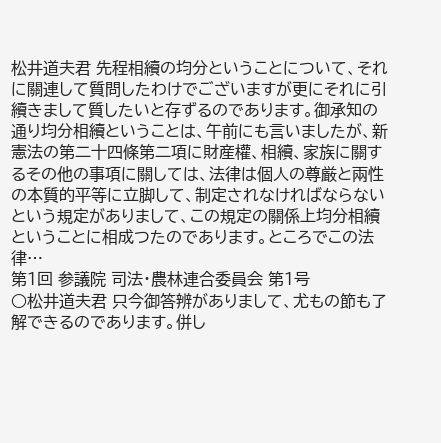松井道夫君 先程相續の均分ということについて、それに關連して質問したわけでございますが更にそれに引續きまして質したいと存ずるのであります。御承知の通り均分相續ということは、午前にも言いましたが、新憲法の第二十四條第二項に財産權、相續、家族に關するその他の事項に關しては、法律は個人の尊厳と兩性の本質的平等に立脚して、制定されなければならないという規定がありまして、この規定の關係上均分相續ということに相成つたのであります。ところでこの法律…
第1回 参議院 司法・農林連合委員会 第1号
○松井道夫君 只今御答辨がありまして、尤もの節も了解できるのであります。併し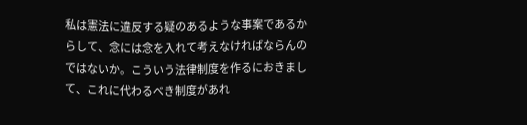私は憲法に違反する疑のあるような事案であるからして、念には念を入れて考えなければならんのではないか。こういう法律制度を作るにおきまして、これに代わるべき制度があれ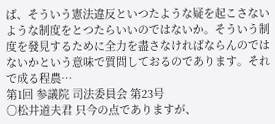ば、そういう憲法違反といつたような疑を起こさないような制度をとつたらいいのではないか。そういう制度を發見するために全力を盡さなければならんのではないかという意味で質問しておるのであります。それで成る程農…
第1回 参議院 司法委員会 第23号
○松井道夫君 只今の点でありますが、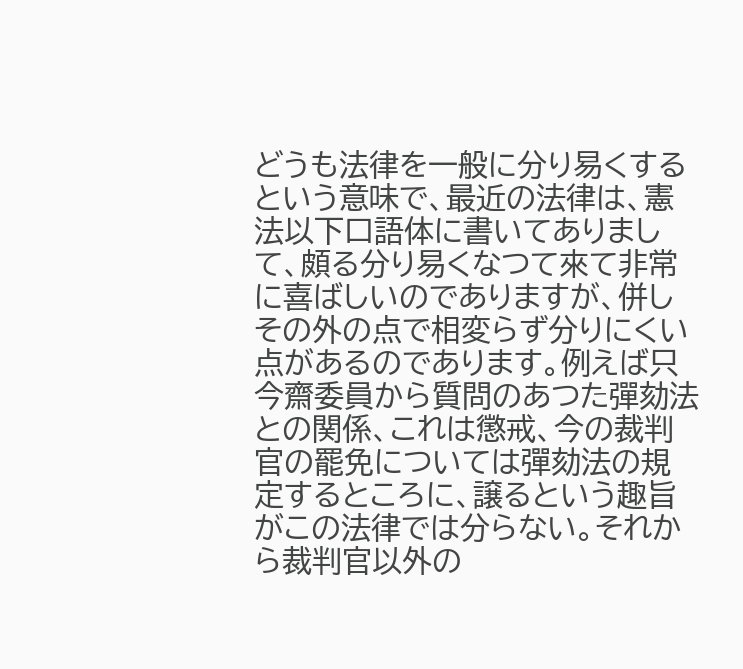どうも法律を一般に分り易くするという意味で、最近の法律は、憲法以下口語体に書いてありまして、頗る分り易くなつて來て非常に喜ばしいのでありますが、併しその外の点で相変らず分りにくい点があるのであります。例えば只今齋委員から質問のあつた彈劾法との関係、これは懲戒、今の裁判官の罷免については彈劾法の規定するところに、譲るという趣旨がこの法律では分らない。それから裁判官以外の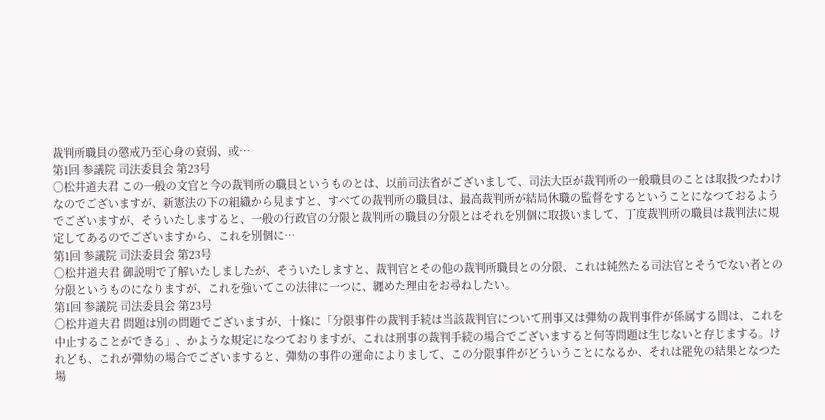裁判所職員の懲戒乃至心身の衰弱、或…
第1回 参議院 司法委員会 第23号
○松井道夫君 この一般の文官と今の裁判所の職員というものとは、以前司法省がございまして、司法大臣が裁判所の一般職員のことは取扱つたわけなのでございますが、新憲法の下の組織から見ますと、すべての裁判所の職員は、最高裁判所が結局休職の監督をするということになつておるようでございますが、そういたしますると、一般の行政官の分限と裁判所の職員の分限とはそれを別個に取扱いまして、丁度裁判所の職員は裁判法に規定してあるのでございますから、これを別個に…
第1回 参議院 司法委員会 第23号
○松井道夫君 御説明で了解いたしましたが、そういたしますと、裁判官とその他の裁判所職員との分限、これは純然たる司法官とそうでない者との分限というものになりますが、これを強いてこの法律に一つに、纒めた理由をお尋ねしたい。
第1回 参議院 司法委員会 第23号
○松井道夫君 問題は別の問題でございますが、十條に「分限事件の裁判手続は当該裁判官について刑事又は彈劾の裁判事件が係属する間は、これを中止することができる」、かような規定になつておりますが、これは刑事の裁判手続の場合でございますると何等問題は生じないと存じまする。けれども、これが彈劾の場合でございますると、彈劾の事件の運命によりまして、この分限事件がどういうことになるか、それは罷免の結果となつた場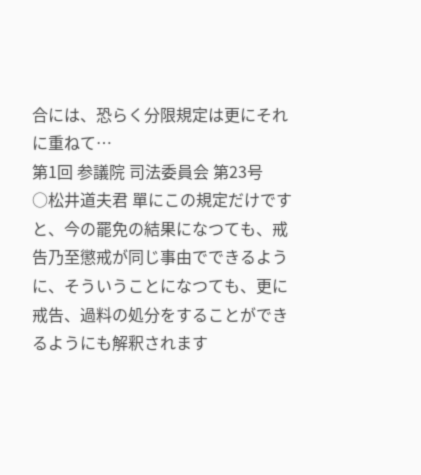合には、恐らく分限規定は更にそれに重ねて…
第1回 参議院 司法委員会 第23号
○松井道夫君 單にこの規定だけですと、今の罷免の結果になつても、戒告乃至懲戒が同じ事由でできるように、そういうことになつても、更に戒告、過料の処分をすることができるようにも解釈されます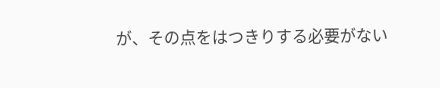が、その点をはつきりする必要がない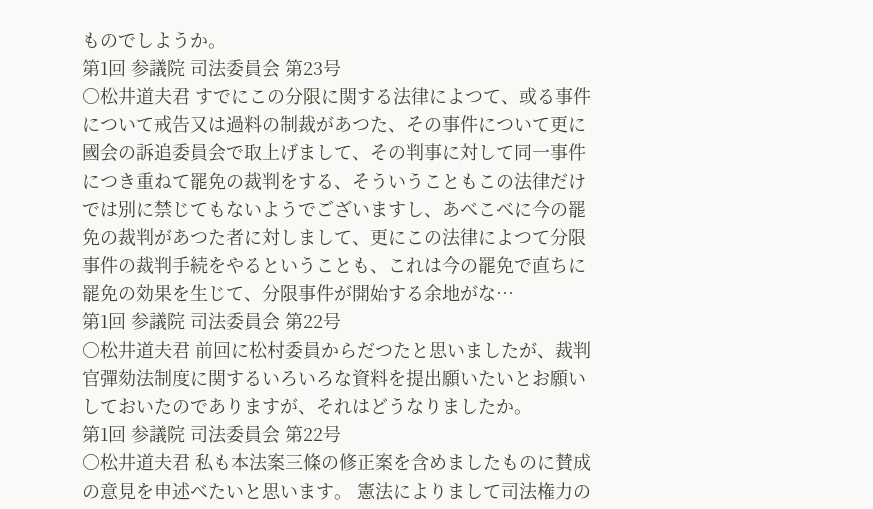ものでしようか。
第1回 参議院 司法委員会 第23号
○松井道夫君 すでにこの分限に関する法律によつて、或る事件について戒告又は過料の制裁があつた、その事件について更に國会の訴追委員会で取上げまして、その判事に対して同一事件につき重ねて罷免の裁判をする、そういうこともこの法律だけでは別に禁じてもないようでございますし、あべこべに今の罷免の裁判があつた者に対しまして、更にこの法律によつて分限事件の裁判手続をやるということも、これは今の罷免で直ちに罷免の効果を生じて、分限事件が開始する余地がな…
第1回 参議院 司法委員会 第22号
○松井道夫君 前回に松村委員からだつたと思いましたが、裁判官彈劾法制度に関するいろいろな資料を提出願いたいとお願いしておいたのでありますが、それはどうなりましたか。
第1回 参議院 司法委員会 第22号
○松井道夫君 私も本法案三條の修正案を含めましたものに賛成の意見を申述べたいと思います。 憲法によりまして司法権力の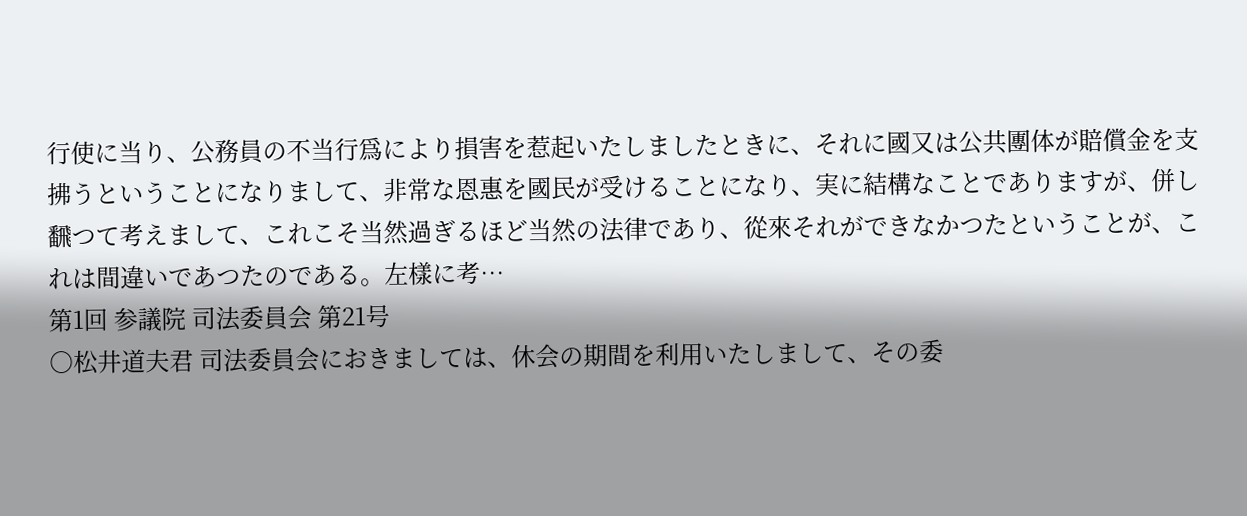行使に当り、公務員の不当行爲により損害を惹起いたしましたときに、それに國又は公共團体が賠償金を支拂うということになりまして、非常な恩惠を國民が受けることになり、実に結構なことでありますが、併し飜つて考えまして、これこそ当然過ぎるほど当然の法律であり、從來それができなかつたということが、これは間違いであつたのである。左樣に考…
第1回 参議院 司法委員会 第21号
○松井道夫君 司法委員会におきましては、休会の期間を利用いたしまして、その委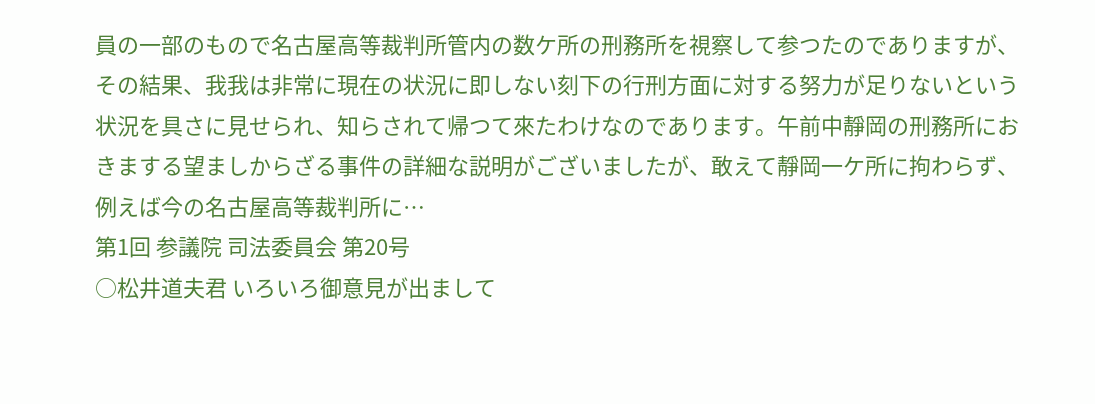員の一部のもので名古屋高等裁判所管内の数ケ所の刑務所を視察して参つたのでありますが、その結果、我我は非常に現在の状況に即しない刻下の行刑方面に対する努力が足りないという状況を具さに見せられ、知らされて帰つて來たわけなのであります。午前中靜岡の刑務所におきまする望ましからざる事件の詳細な説明がございましたが、敢えて靜岡一ケ所に拘わらず、例えば今の名古屋高等裁判所に…
第1回 参議院 司法委員会 第20号
○松井道夫君 いろいろ御意見が出まして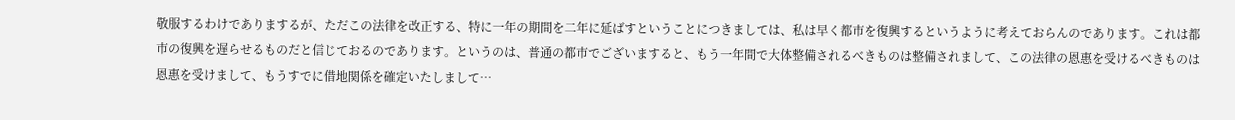敬服するわけでありまするが、ただこの法律を改正する、特に一年の期間を二年に延ばすということにつきましては、私は早く都市を復興するというように考えておらんのであります。これは都市の復興を遅らせるものだと信じておるのであります。というのは、普通の都市でございますると、もう一年間で大体整備されるべきものは整備されまして、この法律の恩惠を受けるべきものは恩惠を受けまして、もうすでに借地関係を確定いたしまして…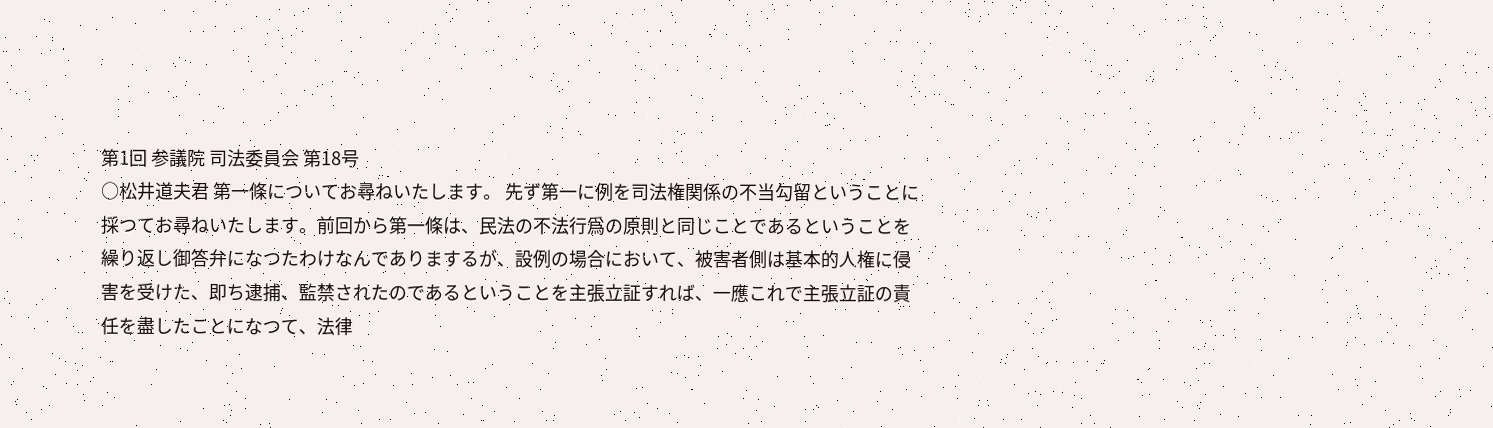第1回 参議院 司法委員会 第18号
○松井道夫君 第一條についてお尋ねいたします。 先ず第一に例を司法権関係の不当勾留ということに採つてお尋ねいたします。前回から第一條は、民法の不法行爲の原則と同じことであるということを繰り返し御答弁になつたわけなんでありまするが、設例の場合において、被害者側は基本的人権に侵害を受けた、即ち逮捕、監禁されたのであるということを主張立証すれば、一應これで主張立証の責任を盡したことになつて、法律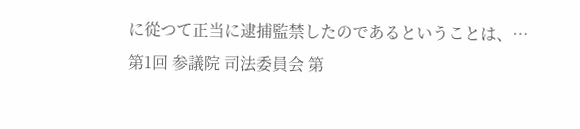に從つて正当に逮捕監禁したのであるということは、…
第1回 参議院 司法委員会 第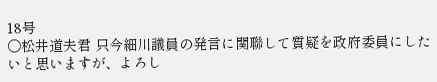18号
○松井道夫君 只今細川議員の発言に関聯して質疑を政府委員にしたいと思いますが、よろし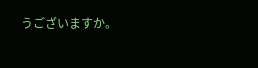うございますか。